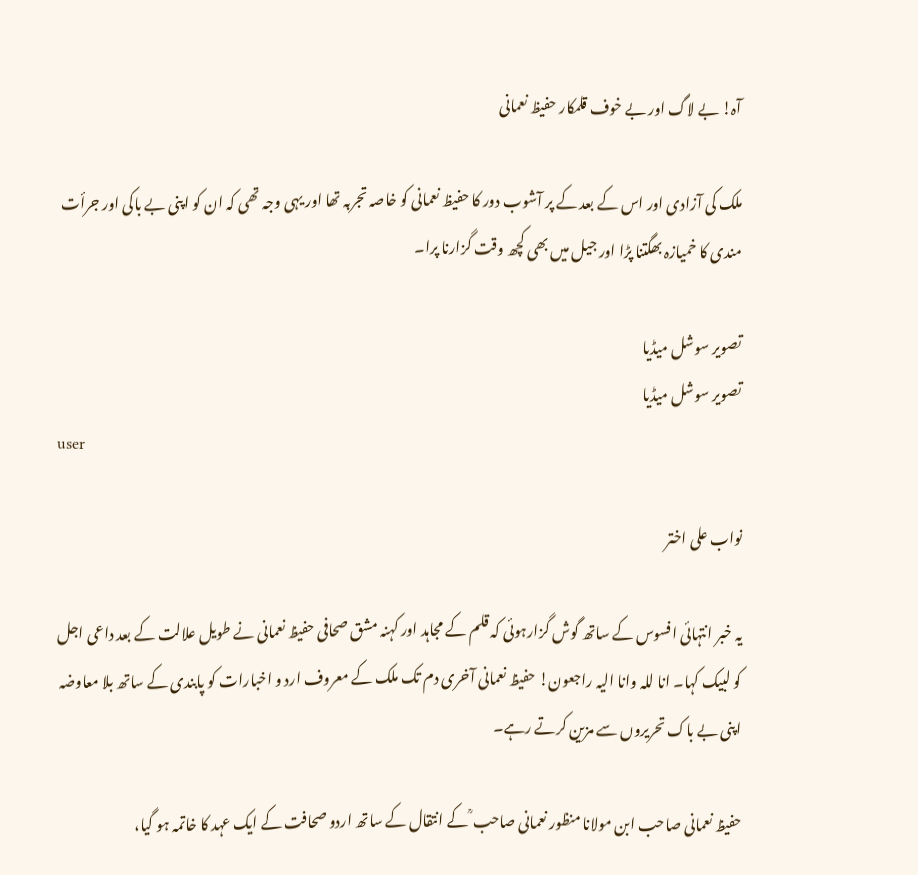آہ! بے لاگ اور بے خوف قلمکار حفیظ نعمانی

ملک کی آزادی اور اس کے بعد کے پر آشوب دور کا حفیظ نعمانی کو خاصہ تجربہ تھا اور یہی وجہ تھی کہ ان کو اپنی بے باکی اور جرأت مندی کا خمیازہ بھگتنا پڑا اور جیل میں بھی کچھ وقت گزارنا پرا۔

تصویر سوشل میڈیا
تصویر سوشل میڈیا
user

نواب علی اختر

یہ خبر انتہائی افسوس کے ساتھ گوش گزارہوئی کہ قلم کے مجاہد اور کہنہ مشق صحافی حفیظ نعمانی نے طویل علالت کے بعد داعی اجل کو لبیک کہا۔ انا للہ وانا الیہ راجعون! حفیظ نعمانی آخری دم تک ملک کے معروف ارد و اخبارات کو پابندی کے ساتھ بلا معاوضہ اپنی بے باک تحریروں سے مزین کرتے رہے۔

حفیظ نعمانی صاحب ابن مولانا منظور نعمانی صاحب ؒ کے انتقال کے ساتھ اردو صحافت کے ایک عہد کا خاتمہ ہو گیا،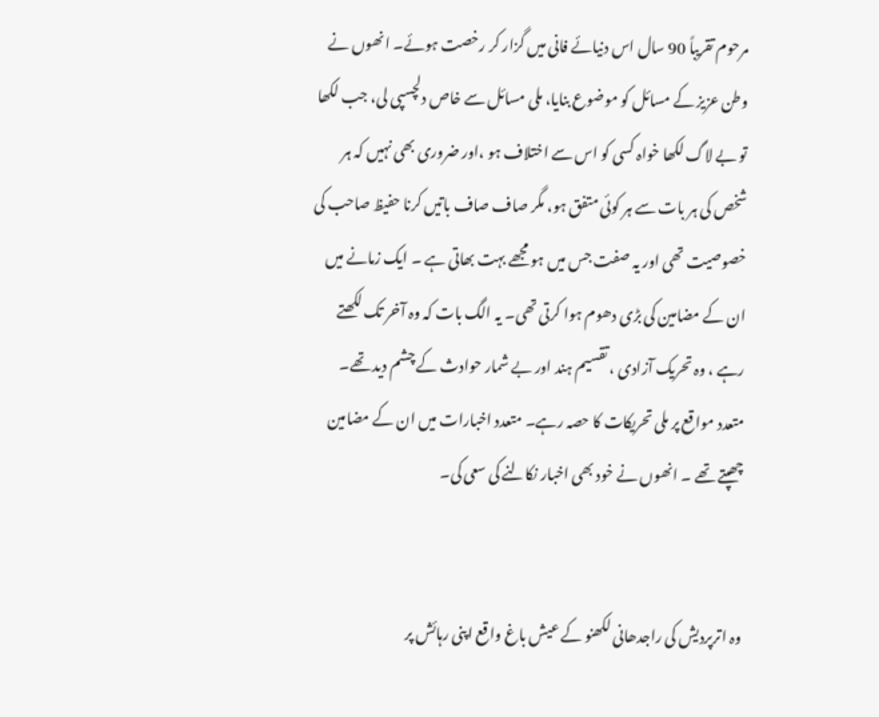مرحوم تقریباً 90 سال اس دنیائے فانی میں گزار کر رخصت ہوئے۔ انھوں نے وطن عزیز کے مسائل کو موضوع بنایا، ملی مسائل سے خاص دلچسپی لی، جب لکھا تو بے لاگ لکھا خواہ کسی کو اس سے اختلاف ہو ،اور ضروری بھی نہیں کہ ہر شخص کی ہر بات سے ہر کوئی متفق ہو، مگر صاف صاف باتیں کرنا حفیظ صاحب کی خصوصیت تھی اور یہ صفت جس میں ہو مجھے بہت بھاتی ہے ۔ ایک زمانے میں ان کے مضامین کی بڑی دھوم ہوا کرتی تھی۔ یہ الگ بات کہ وہ آخر تک لکھتے رہے ، وہ تحریک آزادی ، تقسیم ہند اور بے شمار حوادث کے چشم دید تھے۔ متعدد مواقع پر ملی تحریکات کا حصہ رہے۔ متعدد اخبارات میں ان کے مضامین چھپتے تھے ۔ انھوں نے خود بھی اخبار نکالنے کی سعی کی۔


وہ اترپردیش کی راجدھانی لکھنو کے عیش باغ واقع اپنی رہائش پر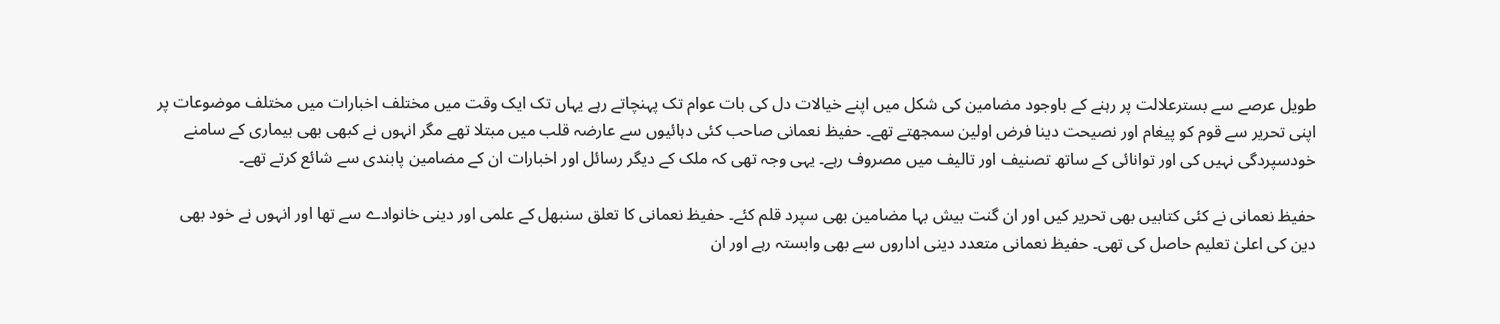طویل عرصے سے بسترعلالت پر رہنے کے باوجود مضامین کی شکل میں اپنے خیالات دل کی بات عوام تک پہنچاتے رہے یہاں تک ایک وقت میں مختلف اخبارات میں مختلف موضوعات پر اپنی تحریر سے قوم کو پیغام اور نصیحت دینا فرض اولین سمجھتے تھے۔ حفیظ نعمانی صاحب کئی دہائیوں سے عارضہ قلب میں مبتلا تھے مگر انہوں نے کبھی بھی بیماری کے سامنے خودسپردگی نہیں کی اور توانائی کے ساتھ تصنیف اور تالیف میں مصروف رہے۔ یہی وجہ تھی کہ ملک کے دیگر رسائل اور اخبارات ان کے مضامین پابندی سے شائع کرتے تھے۔

حفیظ نعمانی نے کئی کتابیں بھی تحریر کیں اور ان گنت بیش بہا مضامین بھی سپرد قلم کئے۔ حفیظ نعمانی کا تعلق سنبھل کے علمی اور دینی خانوادے سے تھا اور انہوں نے خود بھی دین کی اعلیٰ تعلیم حاصل کی تھی۔ حفیظ نعمانی متعدد دینی اداروں سے بھی وابستہ رہے اور ان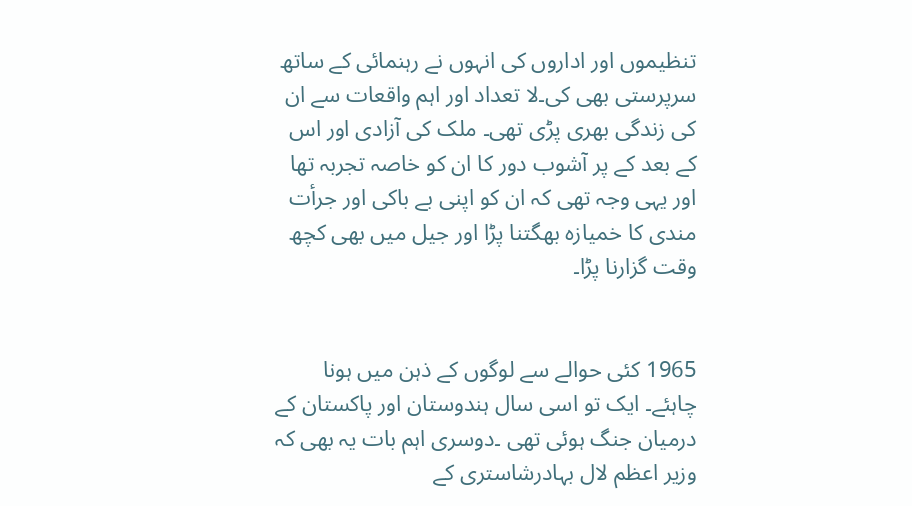تنظیموں اور اداروں کی انہوں نے رہنمائی کے ساتھ سرپرستی بھی کی۔لا تعداد اور اہم واقعات سے ان کی زندگی بھری پڑی تھی۔ ملک کی آزادی اور اس کے بعد کے پر آشوب دور کا ان کو خاصہ تجربہ تھا اور یہی وجہ تھی کہ ان کو اپنی بے باکی اور جرأت مندی کا خمیازہ بھگتنا پڑا اور جیل میں بھی کچھ وقت گزارنا پڑا۔


1965 کئی حوالے سے لوگوں کے ذہن میں ہونا چاہئے۔ ایک تو اسی سال ہندوستان اور پاکستان کے درمیان جنگ ہوئی تھی ۔دوسری اہم بات یہ بھی کہ وزیر اعظم لال بہادرشاستری کے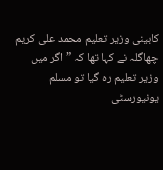کابینی وزیر تعلیم محمد علی کریم چھاگلہ نے کہا تھا کہ ”اگر میں وزیر تعلیم رہ گیا تو مسلم یونیورسٹی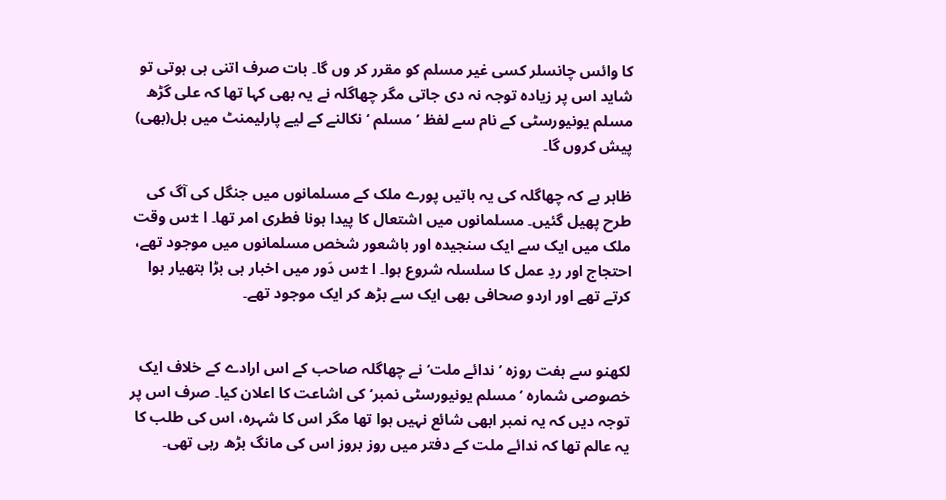کا وائس چانسلر کسی غیر مسلم کو مقرر کر وں گا۔ بات صرف اتنی ہی ہوتی تو شاید اس پر زیادہ توجہ نہ دی جاتی مگر چھاگلہ نے یہ بھی کہا تھا کہ علی گڑھ مسلم یونیورسٹی کے نام سے لفظ ’ مسلم ‘ نکالنے کے لیے پارلیمنٹ میں بل(بھی) پیش کروں گا۔

ظاہر ہے کہ چھاگلہ کی یہ باتیں پورے ملک کے مسلمانوں میں جنگل کی آگ کی طرح پھیل گئیں۔ مسلمانوں میں اشتعال کا پیدا ہونا فطری امر تھا۔ ا ±س وقت ملک میں ایک سے ایک سنجیدہ اور باشعور شخص مسلمانوں میں موجود تھے، احتجاج اور ردِ عمل کا سلسلہ شروع ہوا۔ ا ±س دَور میں اخبار ہی بڑا ہتھیار ہوا کرتے تھے اور اردو صحافی بھی ایک سے بڑھ کر ایک موجود تھے۔


لکھنو سے ہفت روزہ ’ندائے ملت‘ نے چھاگلہ صاحب کے اس ارادے کے خلاف ایک خصوصی شمارہ ’ مسلم یونیورسٹی نمبر‘ کی اشاعت کا اعلان کیا۔ صرف اس پر توجہ دیں کہ یہ نمبر ابھی شائع نہیں ہوا تھا مگر اس کا شہرہ، اس کی طلب کا یہ عالم تھا کہ ندائے ملت کے دفتر میں روز بروز اس کی مانگ بڑھ رہی تھی۔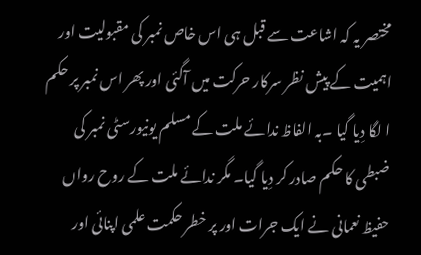مختصر یہ کہ اشاعت سے قبل ہی اس خاص نمبر کی مقبولیت اور اہمیت کے پیش نظر سرکار حرکت میں آگئی اور پھر اس نمبر پر حکم ا لگا دِیا گیا ۔بہ الفاظ ندائے ملت کے مسلم یونیورسٹی نمبر کی ضبطی کا حکم صادر کر دِیا گیا۔ مگر ندائے ملت کے روح رواں حفیظ نعمانی نے ایک جرات اور پر خطر حکمت علمی اپنائی اور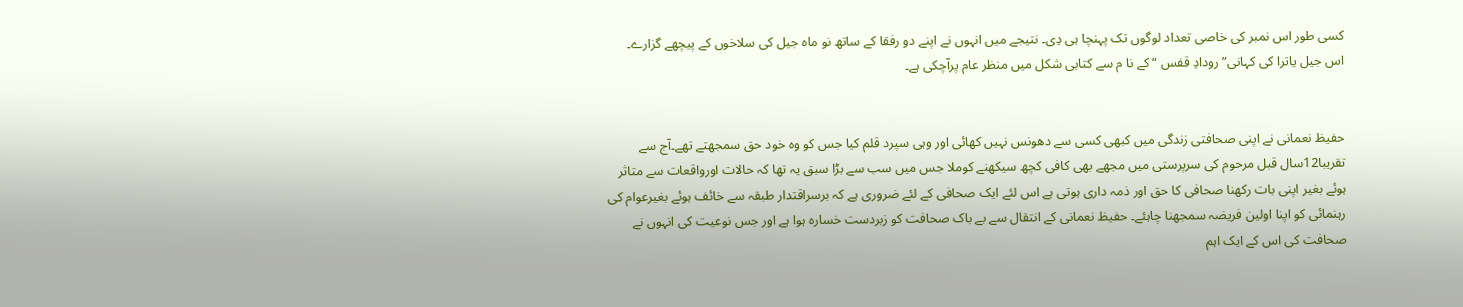کسی طور اس نمبر کی خاصی تعداد لوگوں تک پہنچا ہی دِی۔ نتیجے میں انہوں نے اپنے دو رفقا کے ساتھ نو ماہ جیل کی سلاخوں کے پیچھے گزارے۔ اس جیل یاترا کی کہانی” رودادِ قفس “ کے نا م سے کتابی شکل میں منظر عام پرآچکی ہے۔


حفیظ نعمانی نے اپنی صحافتی زندگی میں کبھی کسی سے دھونس نہیں کھائی اور وہی سپرد قلم کیا جس کو وہ خود حق سمجھتے تھے۔آج سے تقریبا12سال قبل مرحوم کی سرپرستی میں مجھے بھی کافی کچھ سیکھنے کوملا جس میں سب سے بڑا سبق یہ تھا کہ حالات اورواقعات سے متاثر ہوئے بغیر اپنی بات رکھنا صحافی کا حق اور ذمہ داری ہوتی ہے اس لئے ایک صحافی کے لئے ضروری ہے کہ برسراقتدار طبقہ سے خائف ہوئے بغیرعوام کی رہنمائی کو اپنا اولین فریضہ سمجھنا چاہئے۔ حفیظ نعمانی کے انتقال سے بے باک صحافت کو زبردست خسارہ ہوا ہے اور جس نوعیت کی انہوں نے صحافت کی اس کے ایک اہم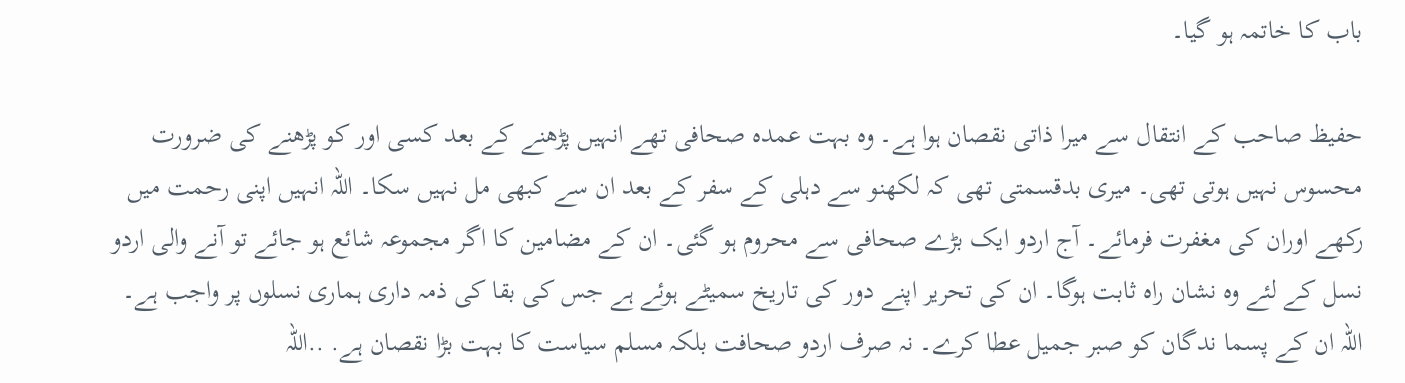باب کا خاتمہ ہو گیا۔

حفیظ صاحب کے انتقال سے میرا ذاتی نقصان ہوا ہے۔ وہ بہت عمدہ صحافی تھے انہیں پڑھنے کے بعد کسی اور کو پڑھنے کی ضرورت محسوس نہیں ہوتی تھی۔ میری بدقسمتی تھی کہ لکھنو سے دہلی کے سفر کے بعد ان سے کبھی مل نہیں سکا۔ اللہ انہیں اپنی رحمت میں رکھے اوران کی مغفرت فرمائے۔ آج اردو ایک بڑے صحافی سے محروم ہو گئی۔ ان کے مضامین کا اگر مجموعہ شائع ہو جائے تو آنے والی اردو نسل کے لئے وہ نشان راہ ثابت ہوگا۔ ان کی تحریر اپنے دور کی تاریخ سمیٹے ہوئے ہے جس کی بقا کی ذمہ داری ہماری نسلوں پر واجب ہے۔ اللہ ان کے پسما ندگان کو صبر جمیل عطا کرے۔ نہ صرف اردو صحافت بلکہ مسلم سیاست کا بہت بڑا نقصان ہے. ..اللہ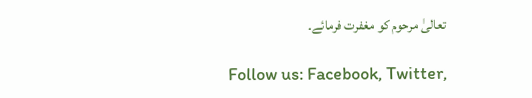تعالیٰ مرحوم کو مغفرت فرمائے۔

Follow us: Facebook, Twitter,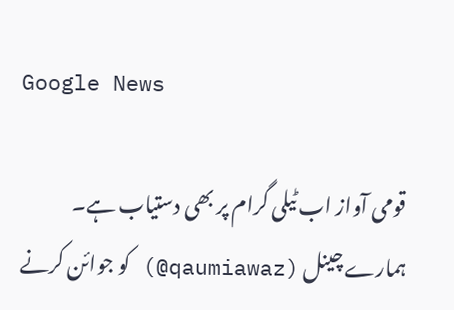Google News

قومی آواز اب ٹیلی گرام پر بھی دستیاب ہے۔ ہمارے چینل (qaumiawaz@) کو جوائن کرنے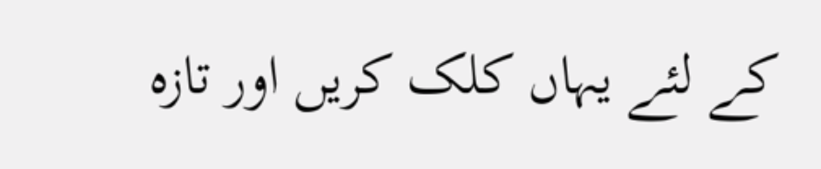کے لئے یہاں کلک کریں اور تازہ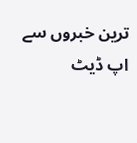ترین خبروں سے اپ ڈیٹ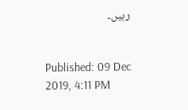رہیں۔


Published: 09 Dec 2019, 4:11 PM